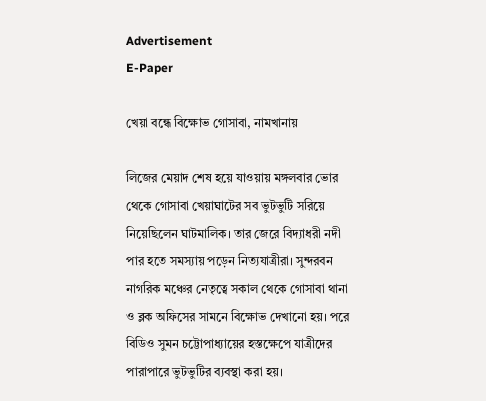Advertisement
E-Paper

খেয়া বন্ধে বিক্ষোভ গোসাবা, নামখানায়

লিজের মেয়াদ শেষ হয়ে যাওয়ায় মঙ্গলবার ভোর থেকে গোসাবা খেয়াঘাটের সব ভুটভুটি সরিয়ে নিয়েছিলেন ঘাটমালিক। তার জেরে বিদ্যাধরী নদী পার হতে সমস্যায় পড়েন নিত্যযাত্রীরা। সুন্দরবন নাগরিক মঞ্চের নেতৃত্বে সকাল থেকে গোসাবা থানা ও ব্লক অফিসের সামনে বিক্ষোভ দেখানো হয়। পরে বিডিও সুমন চট্টোপাধ্যায়ের হস্তক্ষেপে যাত্রীদের পারাপারে ভুটভুটির ব্যবস্থা করা হয়।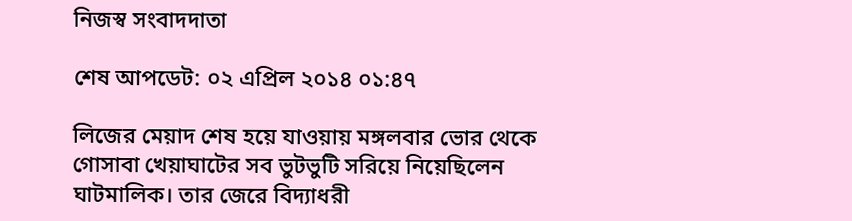নিজস্ব সংবাদদাতা

শেষ আপডেট: ০২ এপ্রিল ২০১৪ ০১:৪৭

লিজের মেয়াদ শেষ হয়ে যাওয়ায় মঙ্গলবার ভোর থেকে গোসাবা খেয়াঘাটের সব ভুটভুটি সরিয়ে নিয়েছিলেন ঘাটমালিক। তার জেরে বিদ্যাধরী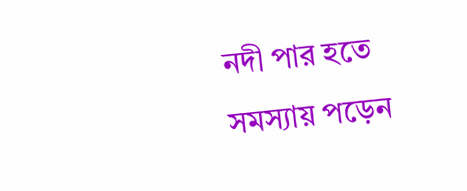নদী পার হতে সমস্যায় পড়েন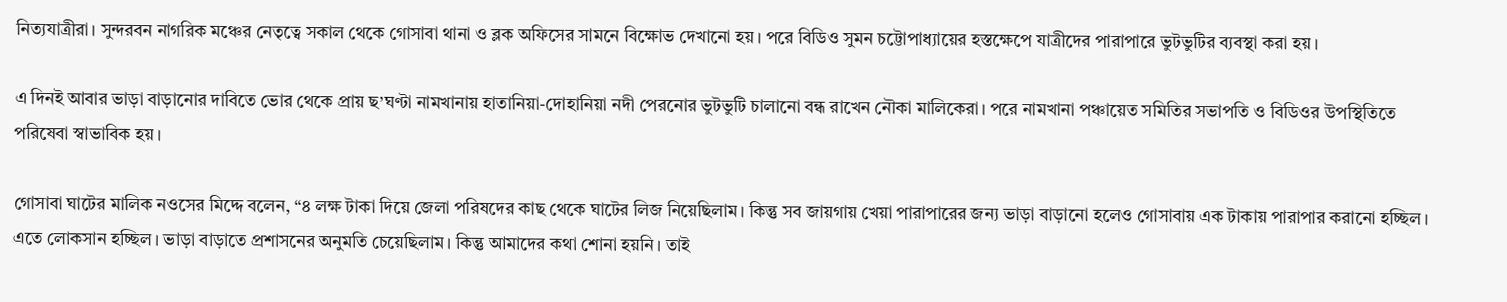নিত্যযাত্রীরা। সুন্দরবন নাগরিক মঞ্চের নেতৃত্বে সকাল থেকে গোসাবা থানা ও ব্লক অফিসের সামনে বিক্ষোভ দেখানো হয়। পরে বিডিও সুমন চট্টোপাধ্যায়ের হস্তক্ষেপে যাত্রীদের পারাপারে ভুটভুটির ব্যবস্থা করা হয়।

এ দিনই আবার ভাড়া বাড়ানোর দাবিতে ভোর থেকে প্রায় ছ’ঘণ্টা নামখানায় হাতানিয়া-দোহানিয়া নদী পেরনোর ভুটভুটি চালানো বন্ধ রাখেন নৌকা মালিকেরা। পরে নামখানা পঞ্চায়েত সমিতির সভাপতি ও বিডিওর উপস্থিতিতে পরিষেবা স্বাভাবিক হয়।

গোসাবা ঘাটের মালিক নওসের মিদ্দে বলেন, “৪ লক্ষ টাকা দিয়ে জেলা পরিষদের কাছ থেকে ঘাটের লিজ নিয়েছিলাম। কিন্তু সব জায়গায় খেয়া পারাপারের জন্য ভাড়া বাড়ানো হলেও গোসাবায় এক টাকায় পারাপার করানো হচ্ছিল। এতে লোকসান হচ্ছিল। ভাড়া বাড়াতে প্রশাসনের অনুমতি চেয়েছিলাম। কিন্তু আমাদের কথা শোনা হয়নি। তাই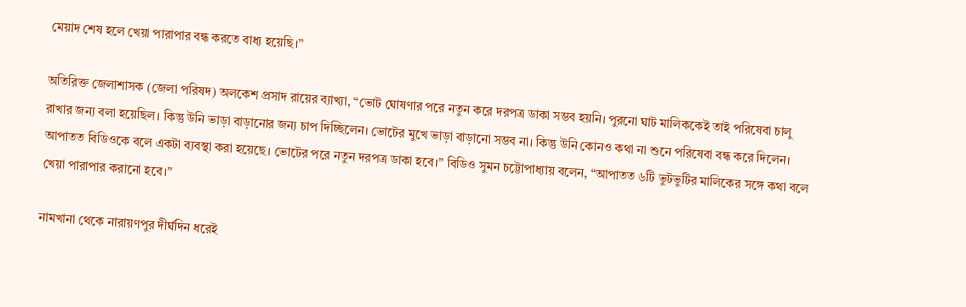মেয়াদ শেষ হলে খেয়া পারাপার বন্ধ করতে বাধ্য হয়েছি।”

অতিরিক্ত জেলাশাসক (জেলা পরিষদ) অলকেশ প্রসাদ রায়ের ব্যাখ্যা, “ভোট ঘোষণার পরে নতুন করে দরপত্র ডাকা সম্ভব হয়নি। পুরনো ঘাট মালিককেই তাই পরিষেবা চালু রাখার জন্য বলা হয়েছিল। কিন্তু উনি ভাড়া বাড়ানোর জন্য চাপ দিচ্ছিলেন। ভোটের মুখে ভাড়া বাড়ানো সম্ভব না। কিন্তু উনি কোনও কথা না শুনে পরিষেবা বন্ধ করে দিলেন। আপাতত বিডিওকে বলে একটা ব্যবস্থা করা হয়েছে। ভোটের পরে নতুন দরপত্র ডাকা হবে।” বিডিও সুমন চট্টোপাধ্যায় বলেন, “আপাতত ৬টি ভুটভুটির মালিকের সঙ্গে কথা বলে খেয়া পারাপার করানো হবে।”

নামখানা থেকে নারায়ণপুর দীর্ঘদিন ধরেই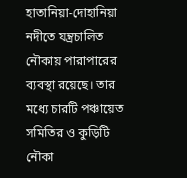হাতানিয়া-দোহানিয়া নদীতে যন্ত্রচালিত নৌকায় পারাপারের ব্যবস্থা রয়েছে। তার মধ্যে চারটি পঞ্চায়েত সমিতির ও কুড়িটি নৌকা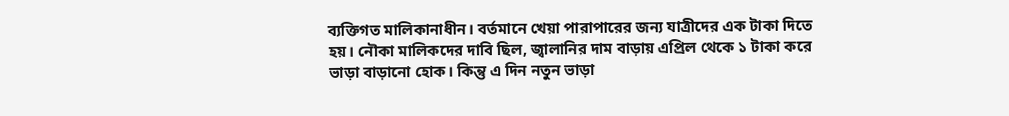ব্যক্তিগত মালিকানাধীন। বর্তমানে খেয়া পারাপারের জন্য যাত্রীদের এক টাকা দিতে হয়। নৌকা মালিকদের দাবি ছিল, জ্বালানির দাম বাড়ায় এপ্রিল থেকে ১ টাকা করে ভাড়া বাড়ানো হোক। কিন্তু এ দিন নতুন ভাড়া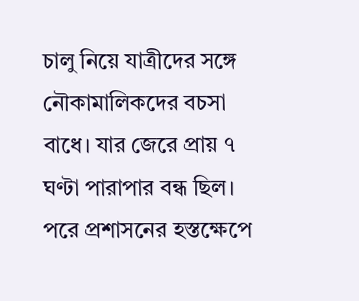চালু নিয়ে যাত্রীদের সঙ্গে নৌকামালিকদের বচসা বাধে। যার জেরে প্রায় ৭ ঘণ্টা পারাপার বন্ধ ছিল। পরে প্রশাসনের হস্তক্ষেপে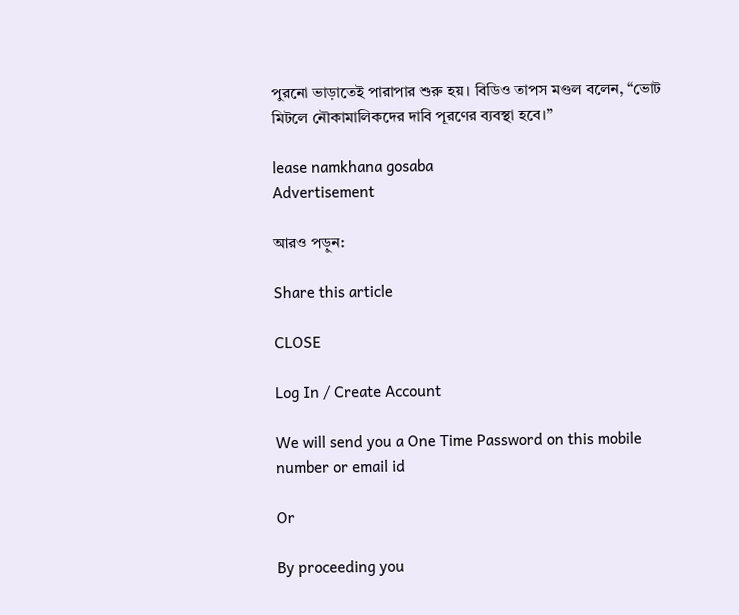পুরনো ভাড়াতেই পারাপার শুরু হয়। বিডিও তাপস মণ্ডল বলেন, “ভোট মিটলে নৌকামালিকদের দাবি পূরণের ব্যবস্থা হবে।”

lease namkhana gosaba
Advertisement

আরও পড়ুন:

Share this article

CLOSE

Log In / Create Account

We will send you a One Time Password on this mobile number or email id

Or

By proceeding you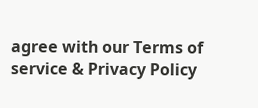agree with our Terms of service & Privacy Policy